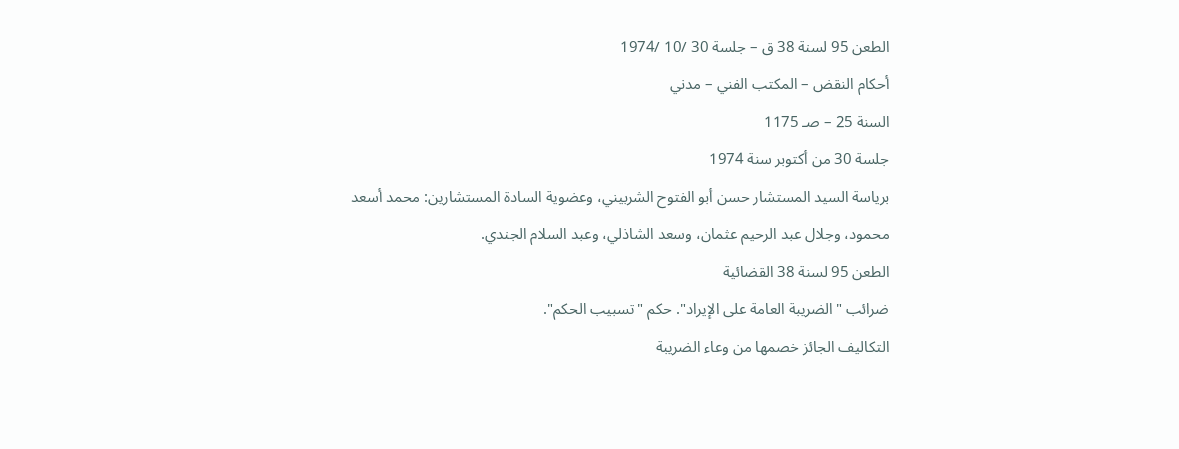الطعن 95 لسنة 38 ق – جلسة 30 /10 /1974
أحكام النقض – المكتب الفني – مدني
السنة 25 – صـ 1175
جلسة 30 من أكتوبر سنة 1974
برياسة السيد المستشار حسن أبو الفتوح الشربيني، وعضوية السادة المستشارين: محمد أسعد محمود، وجلال عبد الرحيم عثمان، وسعد الشاذلي، وعبد السلام الجندي.
الطعن 95 لسنة 38 القضائية
ضرائب "الضريبة العامة على الإيراد". حكم "تسبيب الحكم".
التكاليف الجائز خصمها من وعاء الضريبة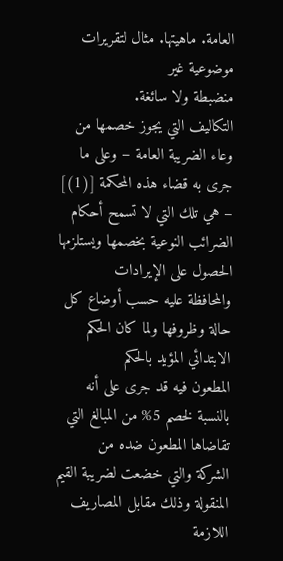العامة. ماهيتها. مثال لتقريرات موضوعية غير
منضبطة ولا سائغة.
التكاليف التي يجوز خصمها من وعاء الضريبة العامة – وعلى ما جرى به قضاء هذه المحكمة [(1)]
– هي تلك التي لا تسمح أحكام الضرائب النوعية بخصمها ويستلزمها الحصول على الإيرادات
والمحافظة عليه حسب أوضاع كل حالة وظروفها ولما كان الحكم الابتدائي المؤيد بالحكم
المطعون فيه قد جرى على أنه بالنسبة لخصم 5% من المبالغ التي تقاضاها المطعون ضده من
الشركة والتي خضعت لضريبة القيم المنقولة وذلك مقابل المصاريف اللازمة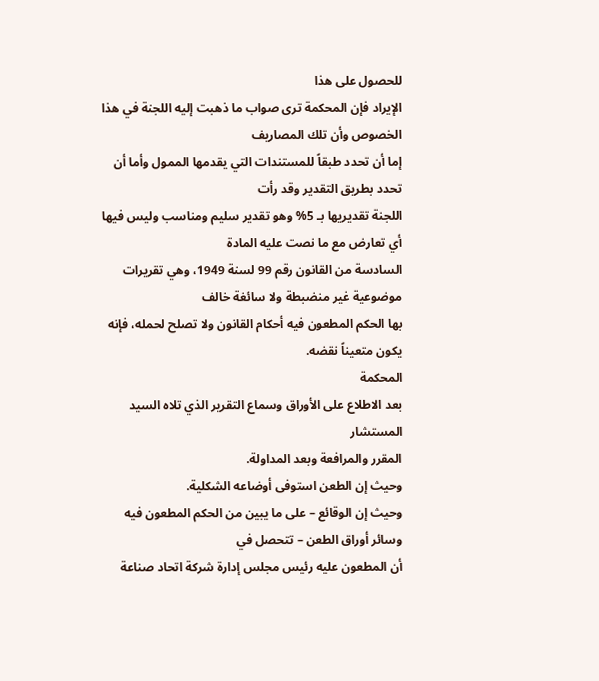للحصول على هذا
الإيراد فإن المحكمة ترى صواب ما ذهبت إليه اللجنة في هذا الخصوص وأن تلك المصاريف
إما أن تحدد طبقاً للمستندات التي يقدمها الممول وأما أن تحدد بطريق التقدير وقد رأت
اللجنة تقديريها بـ 5% وهو تقدير سليم ومناسب وليس فيها أي تعارض مع ما نصت عليه المادة
السادسة من القانون رقم 99 لسنة 1949، وهي تقريرات موضوعية غير منضبطة ولا سائغة خالف
بها الحكم المطعون فيه أحكام القانون ولا تصلح لحمله، فإنه يكون متعيناً نقضه.
المحكمة
بعد الاطلاع على الأوراق وسماع التقرير الذي تلاه السيد المستشار
المقرر والمرافعة وبعد المداولة.
وحيث إن الطعن استوفى أوضاعه الشكلية.
وحيث إن الوقائع – على ما يبين من الحكم المطعون فيه وسائر أوراق الطعن – تتحصل في
أن المطعون عليه رئيس مجلس إدارة شركة اتحاد صناعة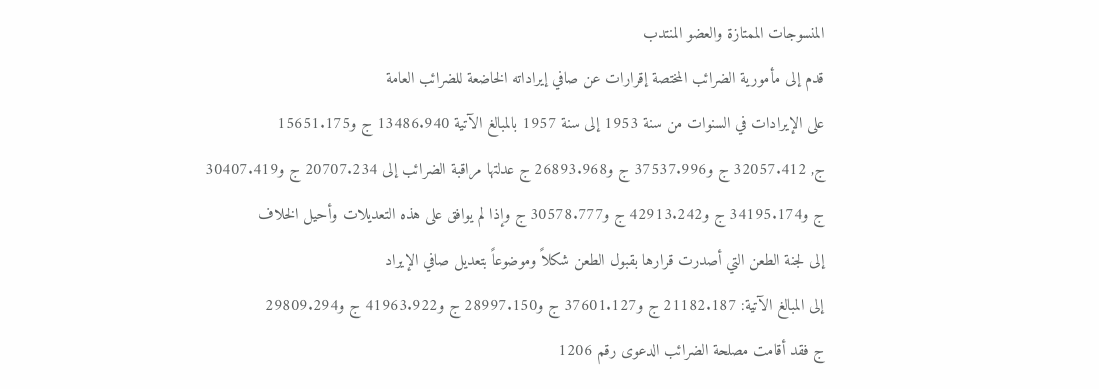المنسوجات الممتازة والعضو المنتدب
قدم إلى مأمورية الضرائب المختصة إقرارات عن صافي إيراداته الخاضعة للضرائب العامة
على الإيرادات في السنوات من سنة 1953 إلى سنة 1957 بالمبالغ الآتية 13486.940 ج و15651.175
ج, 32057.412 ج و37537.996 ج و26893.968 ج عدلتها مراقبة الضرائب إلى 20707.234 ج و30407.419
ج و34195.174 ج و42913.242 ج و30578.777 ج وإذا لم يوافق على هذه التعديلات وأحيل الخلاف
إلى لجنة الطعن التي أصدرت قرارها بقبول الطعن شكلاً وموضوعاً بتعديل صافي الإيراد
إلى المبالغ الآتية: 21182.187 ج و37601.127 ج و28997.150 ج و41963.922 ج و29809.294
ج فقد أقامت مصلحة الضرائب الدعوى رقم 1206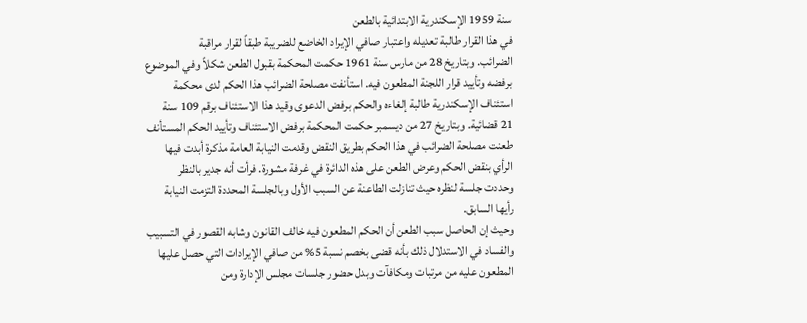سنة 1959 الإسكندرية الابتدائية بالطعن
في هذا القرار طالبة تعديله واعتبار صافي الإيراد الخاضع للضريبة طبقاً لقرار مراقبة
الضرائب. وبتاريخ 28 من مارس سنة 1961 حكمت المحكمة بقبول الطعن شكلاً وفي الموضوع
برفضه وتأييد قرار اللجنة المطعون فيه. استأنفت مصلحة الضرائب هذا الحكم لدى محكمة
استئناف الإسكندرية طالبة إلغاءه والحكم برفض الدعوى وقيد هذا الاستئناف برقم 109 سنة
21 قضائية. وبتاريخ 27 من ديسمبر حكمت المحكمة برفض الاستئناف وتأييد الحكم المستأنف
طعنت مصلحة الضرائب في هذا الحكم بطريق النقض وقدمت النيابة العامة مذكرة أبدت فيها
الرأي بنقض الحكم وعرض الطعن على هذه الدائرة في غرفة مشورة. فرأت أنه جدير بالنظر
وحددت جلسة لنظره حيث تنازلت الطاعنة عن السبب الأول وبالجلسة المحددة التزمت النيابة
رأيها السابق.
وحيث إن الحاصل سبب الطعن أن الحكم المطعون فيه خالف القانون وشابه القصور في التسبيب
والفساد في الاستدلال ذلك بأنه قضى بخصم نسبة 5% من صافي الإيرادات التي حصل عليها
المطعون عليه من مرتبات ومكافآت وبدل حضور جلسات مجلس الإدارة ومن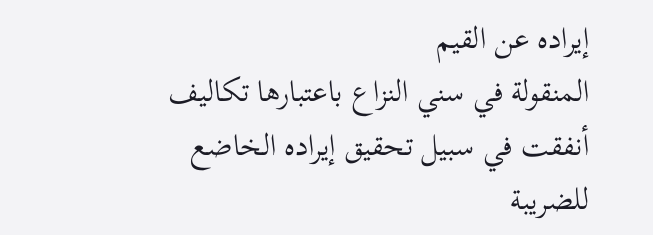إيراده عن القيم
المنقولة في سني النزاع باعتبارها تكاليف أنفقت في سبيل تحقيق إيراده الخاضع للضريبة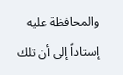والمحافظة عليه إستاداً إلى أن تلك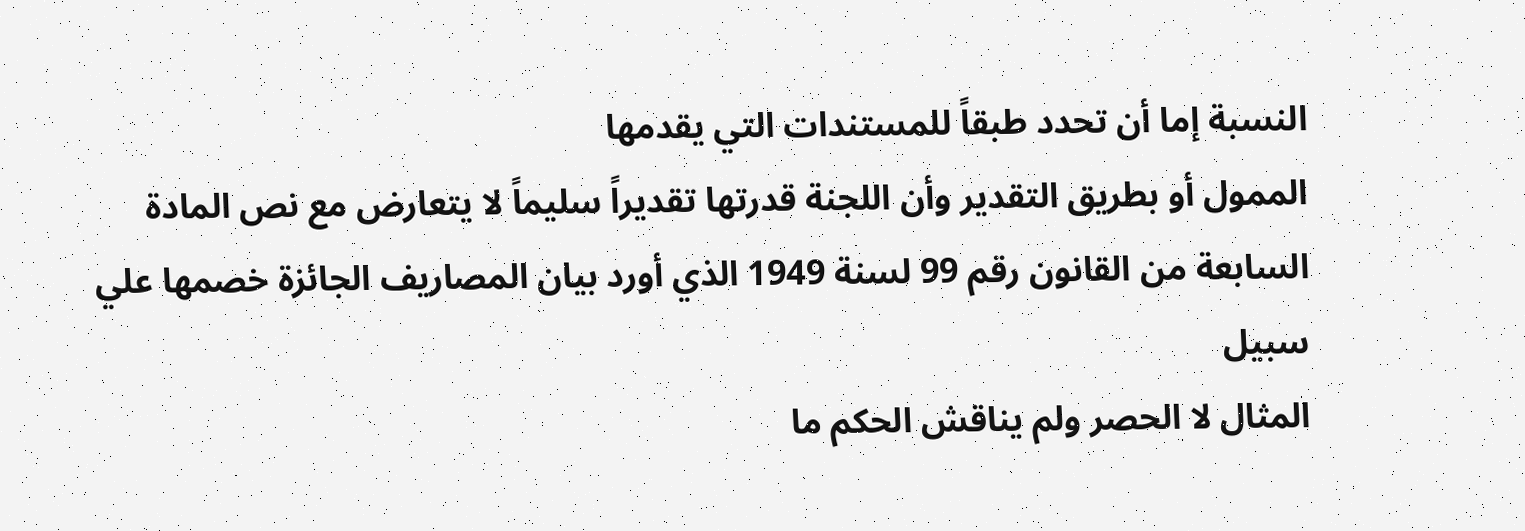النسبة إما أن تحدد طبقاً للمستندات التي يقدمها
الممول أو بطريق التقدير وأن اللجنة قدرتها تقديراً سليماً لا يتعارض مع نص المادة
السابعة من القانون رقم 99 لسنة 1949 الذي أورد بيان المصاريف الجائزة خصمها علي سبيل
المثال لا الحصر ولم يناقش الحكم ما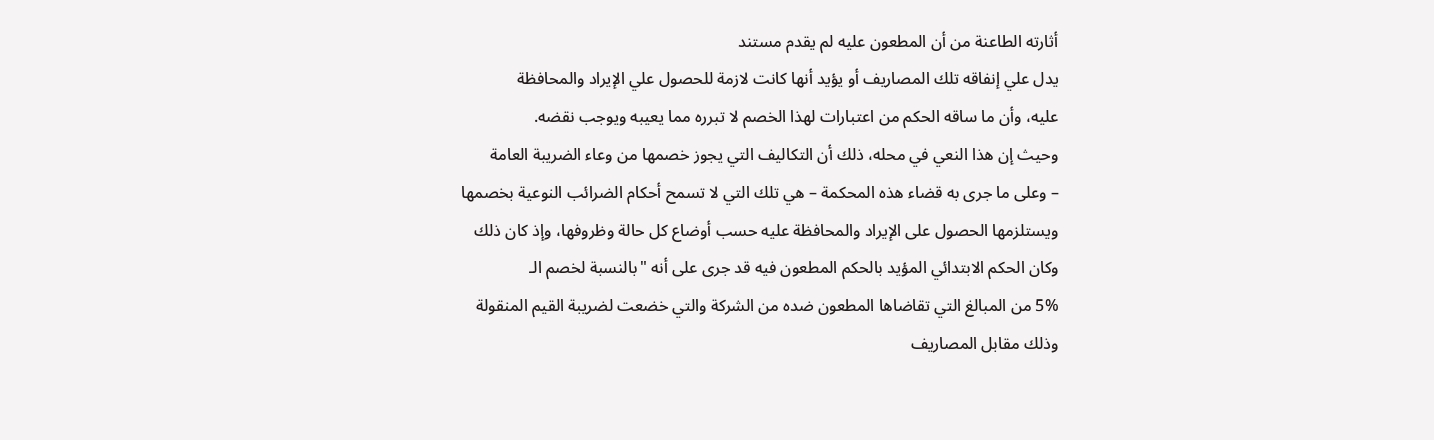أثارته الطاعنة من أن المطعون عليه لم يقدم مستند
يدل علي إنفاقه تلك المصاريف أو يؤيد أنها كانت لازمة للحصول علي الإيراد والمحافظة
عليه، وأن ما ساقه الحكم من اعتبارات لهذا الخصم لا تبرره مما يعيبه ويوجب نقضه.
وحيث إن هذا النعي في محله، ذلك أن التكاليف التي يجوز خصمها من وعاء الضريبة العامة
– وعلى ما جرى به قضاء هذه المحكمة – هي تلك التي لا تسمح أحكام الضرائب النوعية بخصمها
ويستلزمها الحصول على الإيراد والمحافظة عليه حسب أوضاع كل حالة وظروفها، وإذ كان ذلك
وكان الحكم الابتدائي المؤيد بالحكم المطعون فيه قد جرى على أنه "بالنسبة لخصم الـ
5% من المبالغ التي تقاضاها المطعون ضده من الشركة والتي خضعت لضريبة القيم المنقولة
وذلك مقابل المصاريف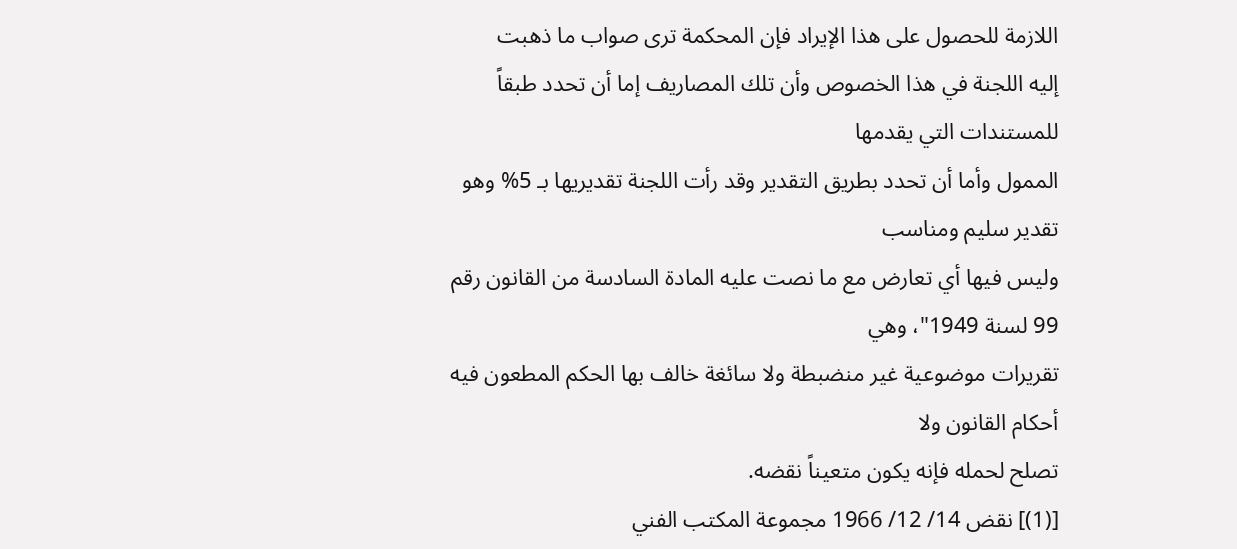اللازمة للحصول على هذا الإيراد فإن المحكمة ترى صواب ما ذهبت
إليه اللجنة في هذا الخصوص وأن تلك المصاريف إما أن تحدد طبقاً للمستندات التي يقدمها
الممول وأما أن تحدد بطريق التقدير وقد رأت اللجنة تقديريها بـ 5% وهو تقدير سليم ومناسب
وليس فيها أي تعارض مع ما نصت عليه المادة السادسة من القانون رقم 99 لسنة 1949"، وهي
تقريرات موضوعية غير منضبطة ولا سائغة خالف بها الحكم المطعون فيه أحكام القانون ولا
تصلح لحمله فإنه يكون متعيناً نقضه.
[(1)] نقض 14/ 12/ 1966 مجموعة المكتب الفني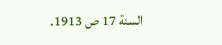السنة 17 ص 1913.